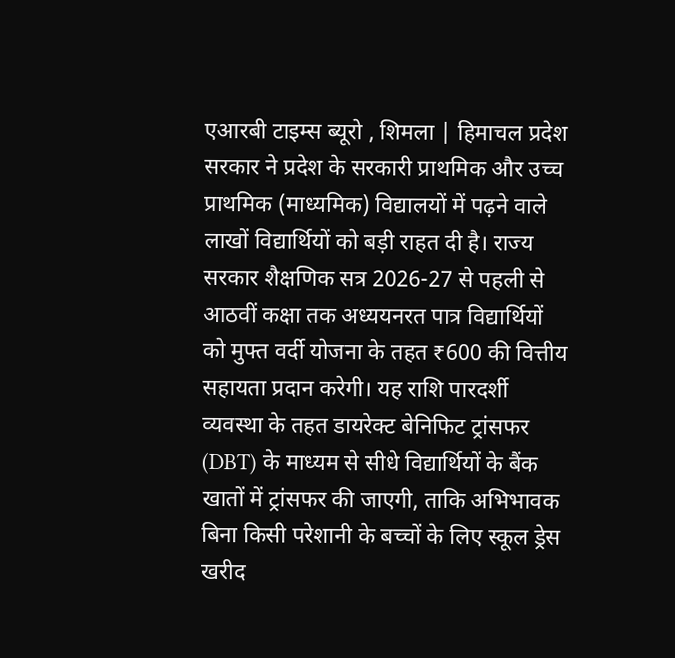एआरबी टाइम्स ब्यूरो , शिमला | हिमाचल प्रदेश सरकार ने प्रदेश के सरकारी प्राथमिक और उच्च प्राथमिक (माध्यमिक) विद्यालयों में पढ़ने वाले लाखों विद्यार्थियों को बड़ी राहत दी है। राज्य सरकार शैक्षणिक सत्र 2026-27 से पहली से आठवीं कक्षा तक अध्ययनरत पात्र विद्यार्थियों को मुफ्त वर्दी योजना के तहत ₹600 की वित्तीय सहायता प्रदान करेगी। यह राशि पारदर्शी व्यवस्था के तहत डायरेक्ट बेनिफिट ट्रांसफर (DBT) के माध्यम से सीधे विद्यार्थियों के बैंक खातों में ट्रांसफर की जाएगी, ताकि अभिभावक बिना किसी परेशानी के बच्चों के लिए स्कूल ड्रेस खरीद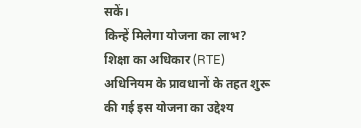सकें।
किन्हें मिलेगा योजना का लाभ?
शिक्षा का अधिकार (RTE) अधिनियम के प्रावधानों के तहत शुरू की गई इस योजना का उद्देश्य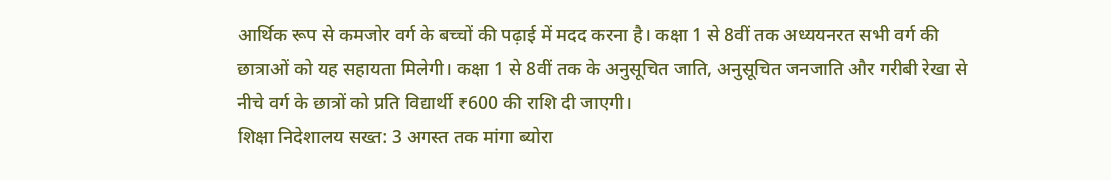आर्थिक रूप से कमजोर वर्ग के बच्चों की पढ़ाई में मदद करना है। कक्षा 1 से 8वीं तक अध्ययनरत सभी वर्ग की छात्राओं को यह सहायता मिलेगी। कक्षा 1 से 8वीं तक के अनुसूचित जाति, अनुसूचित जनजाति और गरीबी रेखा से नीचे वर्ग के छात्रों को प्रति विद्यार्थी ₹600 की राशि दी जाएगी।
शिक्षा निदेशालय सख्त: 3 अगस्त तक मांगा ब्योरा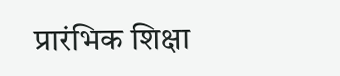प्रारंभिक शिक्षा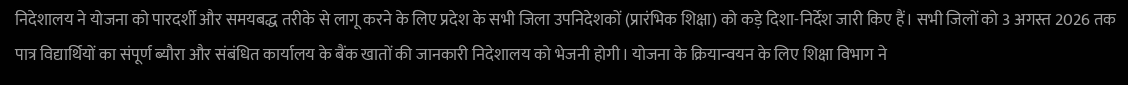निदेशालय ने योजना को पारदर्शी और समयबद्ध तरीके से लागू करने के लिए प्रदेश के सभी जिला उपनिदेशकों (प्रारंभिक शिक्षा) को कड़े दिशा-निर्देश जारी किए हैं। सभी जिलों को 3 अगस्त 2026 तक पात्र विद्यार्थियों का संपूर्ण ब्यौरा और संबंधित कार्यालय के बैंक खातों की जानकारी निदेशालय को भेजनी होगी। योजना के क्रियान्वयन के लिए शिक्षा विभाग ने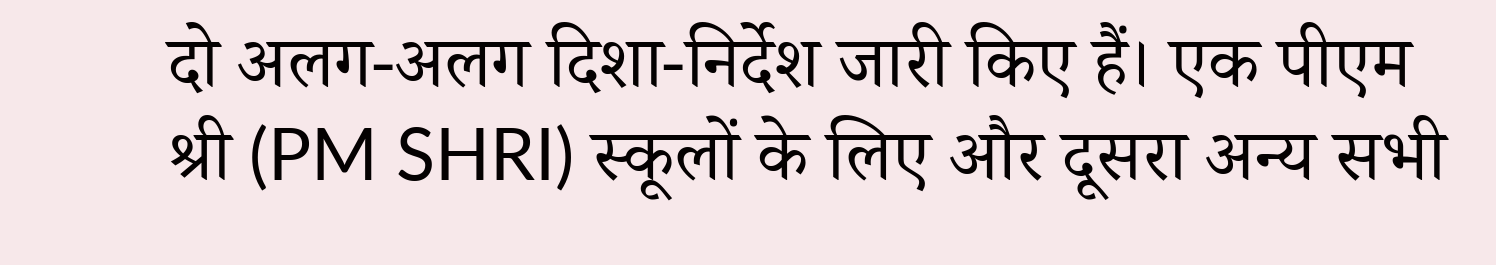दो अलग-अलग दिशा-निर्देश जारी किए हैं। एक पीएम श्री (PM SHRI) स्कूलों के लिए और दूसरा अन्य सभी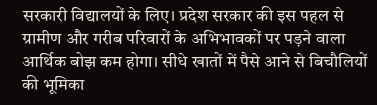सरकारी विद्यालयों के लिए। प्रदेश सरकार की इस पहल से ग्रामीण और गरीब परिवारों के अभिभावकों पर पड़ने वाला आर्थिक बोझ कम होगा। सीधे खातों में पैसे आने से बिचौलियों की भूमिका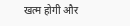खत्म होगी और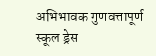अभिभावक गुणवत्तापूर्ण स्कूल ड्रेस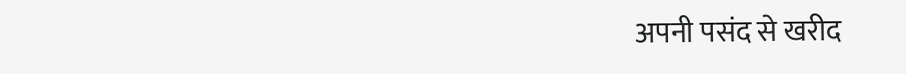अपनी पसंद से खरीद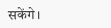सकेंगे।